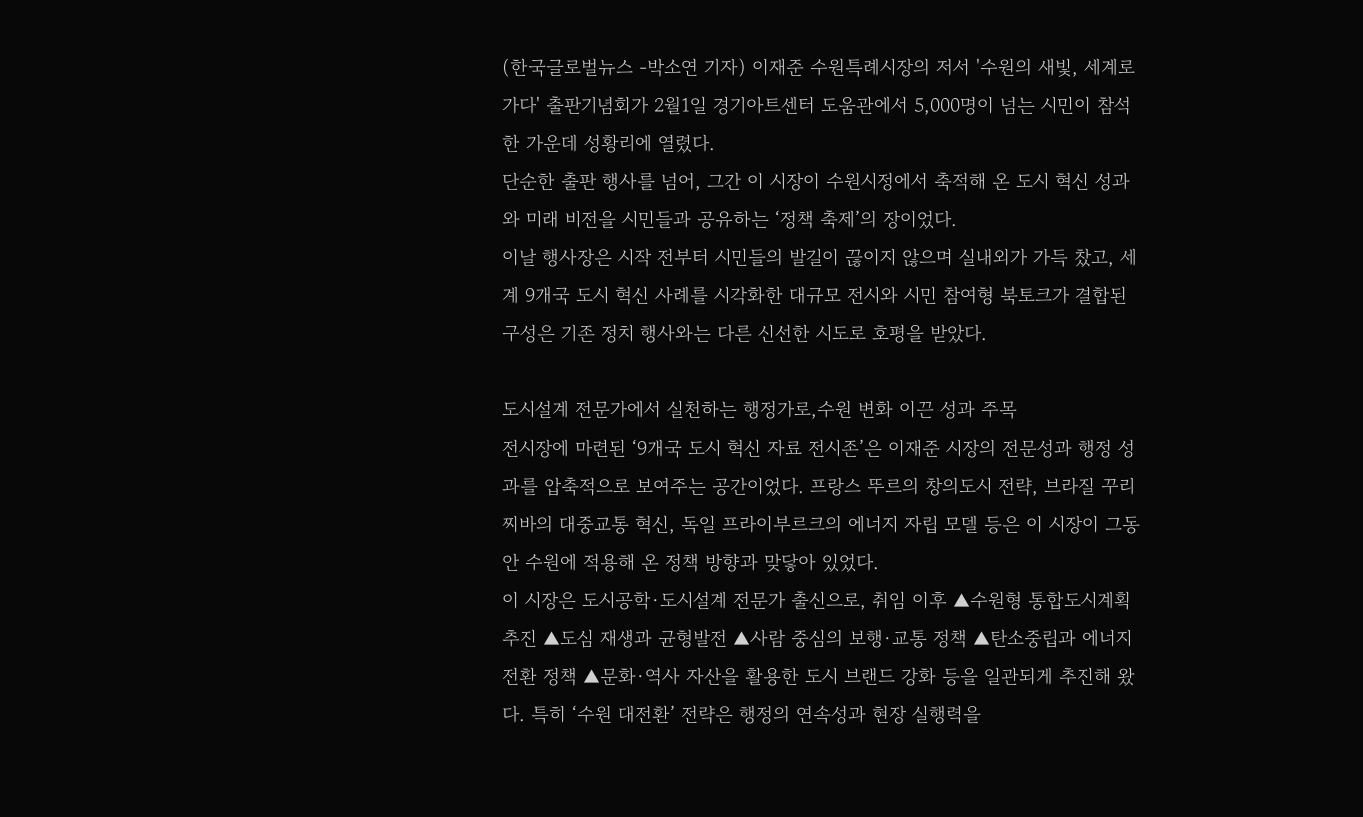(한국글로벌뉴스 -박소연 기자) 이재준 수원특례시장의 저서 '수원의 새빛, 세계로 가다' 출판기념회가 2월1일 경기아트센터 도움관에서 5,000명이 넘는 시민이 참석한 가운데 성황리에 열렸다.
단순한 출판 행사를 넘어, 그간 이 시장이 수원시정에서 축적해 온 도시 혁신 성과와 미래 비전을 시민들과 공유하는 ‘정책 축제’의 장이었다.
이날 행사장은 시작 전부터 시민들의 발길이 끊이지 않으며 실내외가 가득 찼고, 세계 9개국 도시 혁신 사례를 시각화한 대규모 전시와 시민 참여형 북토크가 결합된 구성은 기존 정치 행사와는 다른 신선한 시도로 호평을 받았다.

도시설계 전문가에서 실천하는 행정가로,수원 변화 이끈 성과 주목
전시장에 마련된 ‘9개국 도시 혁신 자료 전시존’은 이재준 시장의 전문성과 행정 성과를 압축적으로 보여주는 공간이었다. 프랑스 뚜르의 창의도시 전략, 브라질 꾸리찌바의 대중교통 혁신, 독일 프라이부르크의 에너지 자립 모델 등은 이 시장이 그동안 수원에 적용해 온 정책 방향과 맞닿아 있었다.
이 시장은 도시공학·도시설계 전문가 출신으로, 취임 이후 ▲수원형 통합도시계획 추진 ▲도심 재생과 균형발전 ▲사람 중심의 보행·교통 정책 ▲탄소중립과 에너지 전환 정책 ▲문화·역사 자산을 활용한 도시 브랜드 강화 등을 일관되게 추진해 왔다. 특히 ‘수원 대전환’ 전략은 행정의 연속성과 현장 실행력을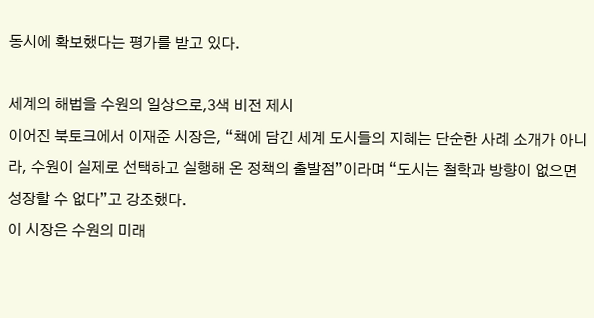동시에 확보했다는 평가를 받고 있다.

세계의 해법을 수원의 일상으로,3색 비전 제시
이어진 북토크에서 이재준 시장은, “책에 담긴 세계 도시들의 지혜는 단순한 사례 소개가 아니라, 수원이 실제로 선택하고 실행해 온 정책의 출발점”이라며 “도시는 철학과 방향이 없으면 성장할 수 없다”고 강조했다.
이 시장은 수원의 미래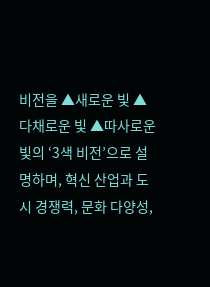비전을 ▲새로운 빛 ▲다채로운 빛 ▲따사로운 빛의 ‘3색 비전’으로 설명하며, 혁신 산업과 도시 경쟁력, 문화 다양성,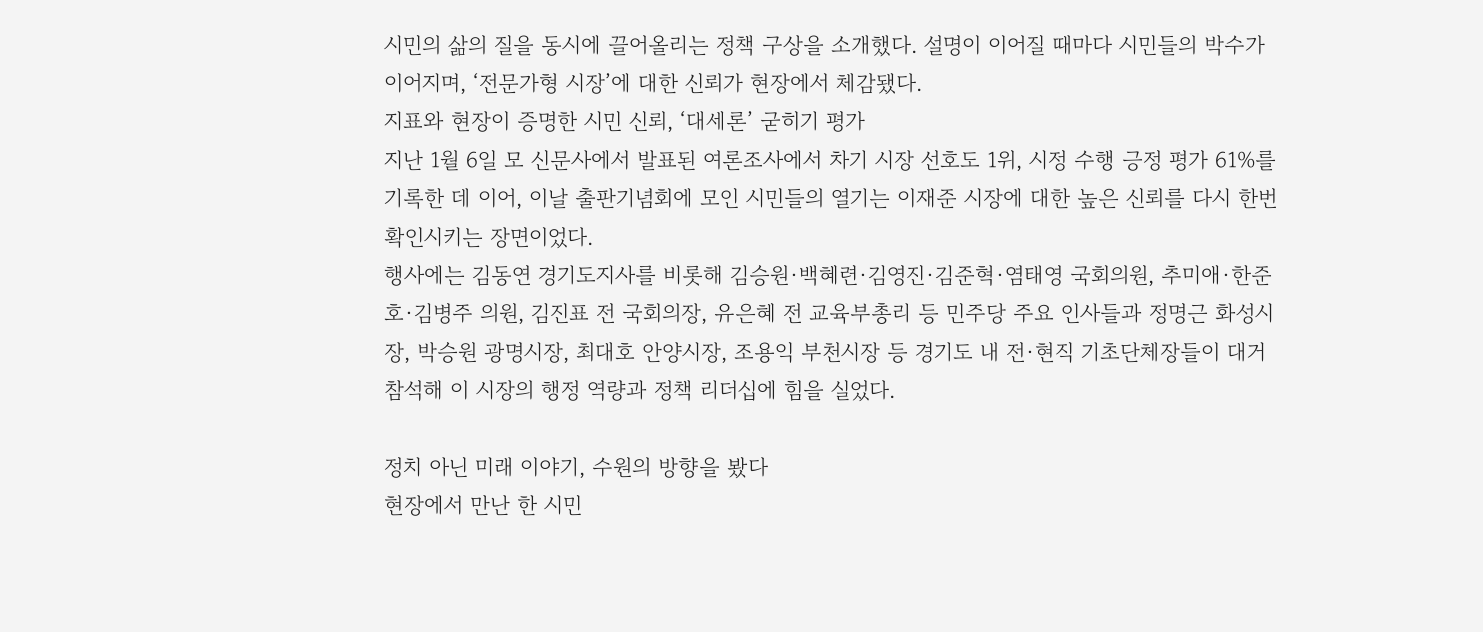시민의 삶의 질을 동시에 끌어올리는 정책 구상을 소개했다. 설명이 이어질 때마다 시민들의 박수가 이어지며, ‘전문가형 시장’에 대한 신뢰가 현장에서 체감됐다.
지표와 현장이 증명한 시민 신뢰, ‘대세론’ 굳히기 평가
지난 1월 6일 모 신문사에서 발표된 여론조사에서 차기 시장 선호도 1위, 시정 수행 긍정 평가 61%를 기록한 데 이어, 이날 출판기념회에 모인 시민들의 열기는 이재준 시장에 대한 높은 신뢰를 다시 한번 확인시키는 장면이었다.
행사에는 김동연 경기도지사를 비롯해 김승원·백혜련·김영진·김준혁·염태영 국회의원, 추미애·한준호·김병주 의원, 김진표 전 국회의장, 유은혜 전 교육부총리 등 민주당 주요 인사들과 정명근 화성시장, 박승원 광명시장, 최대호 안양시장, 조용익 부천시장 등 경기도 내 전·현직 기초단체장들이 대거 참석해 이 시장의 행정 역량과 정책 리더십에 힘을 실었다.

정치 아닌 미래 이야기, 수원의 방향을 봤다
현장에서 만난 한 시민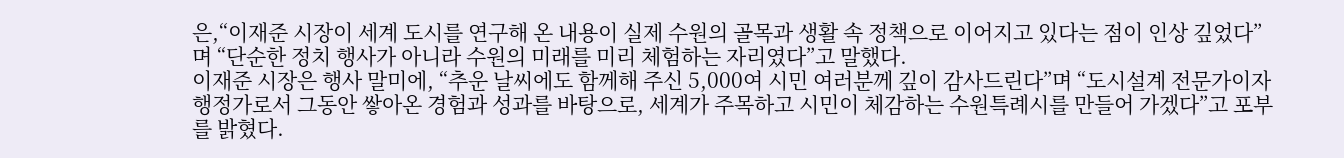은,“이재준 시장이 세계 도시를 연구해 온 내용이 실제 수원의 골목과 생활 속 정책으로 이어지고 있다는 점이 인상 깊었다”며 “단순한 정치 행사가 아니라 수원의 미래를 미리 체험하는 자리였다”고 말했다.
이재준 시장은 행사 말미에, “추운 날씨에도 함께해 주신 5,000여 시민 여러분께 깊이 감사드린다”며 “도시설계 전문가이자 행정가로서 그동안 쌓아온 경험과 성과를 바탕으로, 세계가 주목하고 시민이 체감하는 수원특례시를 만들어 가겠다”고 포부를 밝혔다.